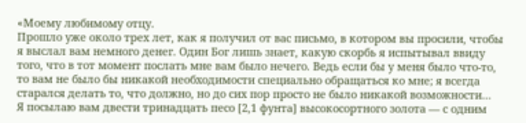«Моему любимому отцу.
Прошло уже около трех лет, как я получил от вас письмо, в котором вы просили, чтобы я выслал вам немного денег. Один Бог лишь знает, какую скорбь я испытывал ввиду того, что в тот момент послать мне вам было нечего. Ведь если бы у меня было что-то, то вам не было бы никакой необходимости специально обращаться ко мне; я всегда старался делать то, что должно, но до сих пор просто не было никакой возможности…
Я посылаю вам двести тринадцать песо [2,1 фунта] высокосортного золота — с одним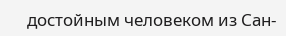достойным человеком из Сан-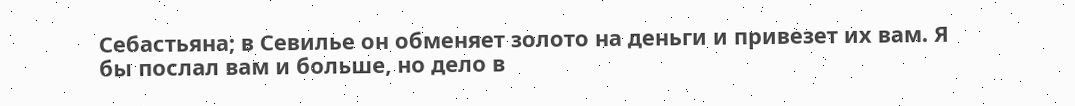Себастьяна; в Севилье он обменяет золото на деньги и привезет их вам. Я бы послал вам и больше, но дело в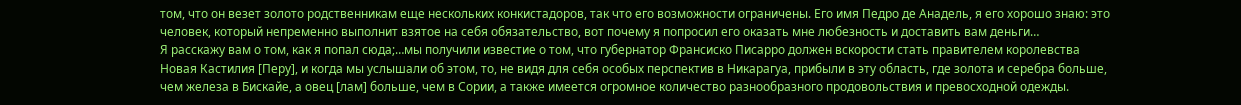том, что он везет золото родственникам еще нескольких конкистадоров, так что его возможности ограничены. Его имя Педро де Анадель, я его хорошо знаю: это человек, который непременно выполнит взятое на себя обязательство, вот почему я попросил его оказать мне любезность и доставить вам деньги…
Я расскажу вам о том, как я попал сюда;…мы получили известие о том, что губернатор Франсиско Писарро должен вскорости стать правителем королевства Новая Кастилия [Перу], и когда мы услышали об этом, то, не видя для себя особых перспектив в Никарагуа, прибыли в эту область, где золота и серебра больше, чем железа в Бискайе, а овец [лам] больше, чем в Сории, а также имеется огромное количество разнообразного продовольствия и превосходной одежды.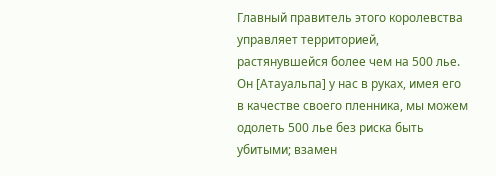Главный правитель этого королевства управляет территорией, растянувшейся более чем на 500 лье. Он [Атауальпа] у нас в руках, имея его в качестве своего пленника, мы можем одолеть 500 лье без риска быть убитыми; взамен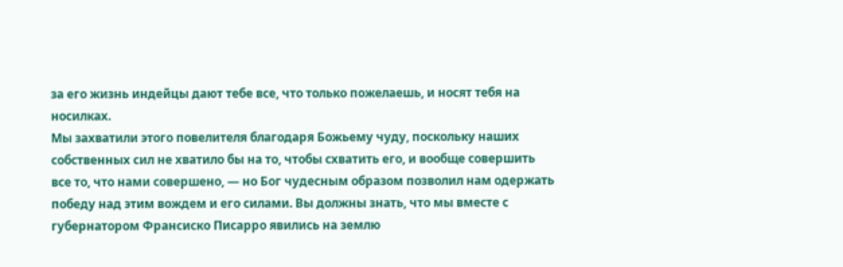за его жизнь индейцы дают тебе все, что только пожелаешь, и носят тебя на носилках.
Мы захватили этого повелителя благодаря Божьему чуду, поскольку наших собственных сил не хватило бы на то, чтобы схватить его, и вообще совершить все то, что нами совершено, — но Бог чудесным образом позволил нам одержать победу над этим вождем и его силами. Вы должны знать, что мы вместе с губернатором Франсиско Писарро явились на землю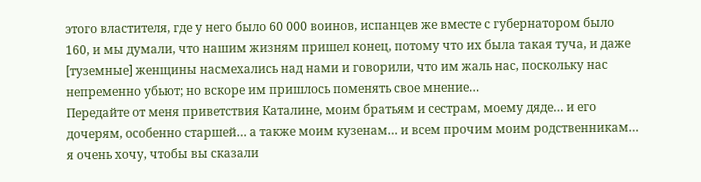этого властителя, где у него было 60 000 воинов, испанцев же вместе с губернатором было 160, и мы думали, что нашим жизням пришел конец, потому что их была такая туча, и даже [туземные] женщины насмехались над нами и говорили, что им жаль нас, поскольку нас непременно убьют; но вскоре им пришлось поменять свое мнение…
Передайте от меня приветствия Каталине, моим братьям и сестрам, моему дяде… и его дочерям, особенно старшей… а также моим кузенам… и всем прочим моим родственникам… я очень хочу, чтобы вы сказали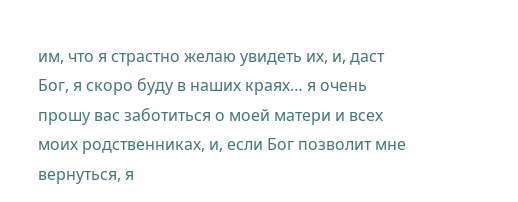им, что я страстно желаю увидеть их, и, даст Бог, я скоро буду в наших краях… я очень прошу вас заботиться о моей матери и всех моих родственниках, и, если Бог позволит мне вернуться, я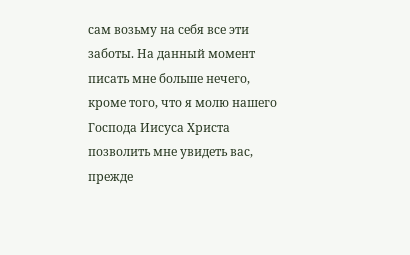сам возьму на себя все эти заботы. На данный момент писать мне больше нечего, кроме того, что я молю нашего Господа Иисуса Христа позволить мне увидеть вас, прежде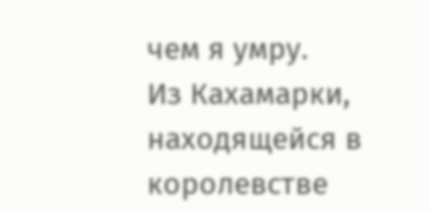чем я умру.
Из Кахамарки, находящейся в королевстве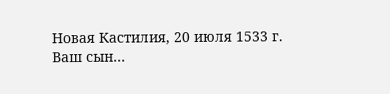Новая Кастилия, 20 июля 1533 г.
Ваш сын…